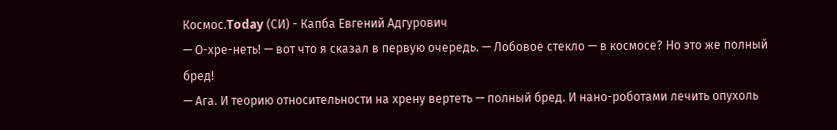Космос.Today (СИ) - Капба Евгений Адгурович
— О-хре-неть! — вот что я сказал в первую очередь. — Лобовое стекло — в космосе? Но это же полный бред!
— Ага. И теорию относительности на хрену вертеть — полный бред. И нано-роботами лечить опухоль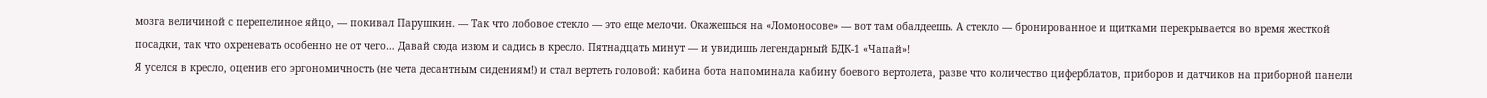мозга величиной с перепелиное яйцо, — покивал Парушкин. — Так что лобовое стекло — это еще мелочи. Окажешься на «Ломоносове» — вот там обалдеешь. А стекло — бронированное и щитками перекрывается во время жесткой посадки, так что охреневать особенно не от чего… Давай сюда изюм и садись в кресло. Пятнадцать минут — и увидишь легендарный БДК-1 «Чапай»!
Я уселся в кресло, оценив его эргономичность (не чета десантным сидениям!) и стал вертеть головой: кабина бота напоминала кабину боевого вертолета, разве что количество циферблатов, приборов и датчиков на приборной панели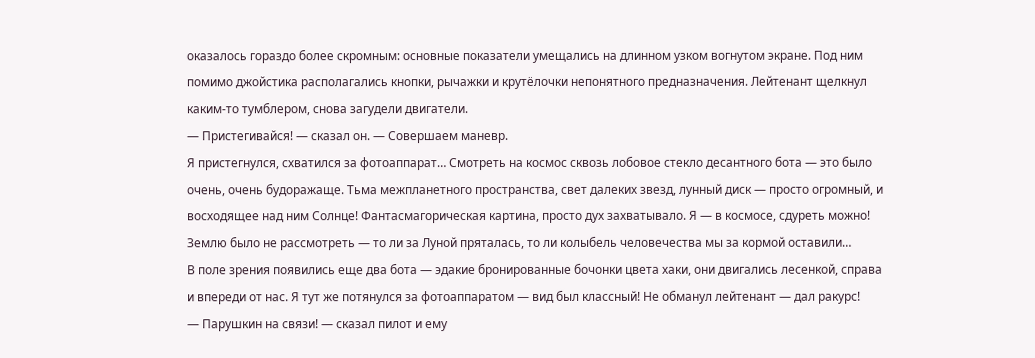оказалось гораздо более скромным: основные показатели умещались на длинном узком вогнутом экране. Под ним помимо джойстика располагались кнопки, рычажки и крутёлочки непонятного предназначения. Лейтенант щелкнул каким-то тумблером, снова загудели двигатели.
— Пристегивайся! — сказал он. — Совершаем маневр.
Я пристегнулся, схватился за фотоаппарат… Смотреть на космос сквозь лобовое стекло десантного бота — это было очень, очень будоражаще. Тьма межпланетного пространства, свет далеких звезд, лунный диск — просто огромный, и восходящее над ним Солнце! Фантасмагорическая картина, просто дух захватывало. Я — в космосе, сдуреть можно!
Землю было не рассмотреть — то ли за Луной пряталась, то ли колыбель человечества мы за кормой оставили…
В поле зрения появились еще два бота — эдакие бронированные бочонки цвета хаки, они двигались лесенкой, справа и впереди от нас. Я тут же потянулся за фотоаппаратом — вид был классный! Не обманул лейтенант — дал ракурс!
— Парушкин на связи! — сказал пилот и ему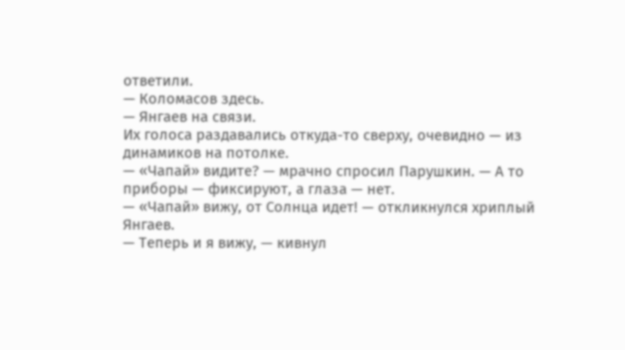ответили.
— Коломасов здесь.
— Янгаев на связи.
Их голоса раздавались откуда-то сверху, очевидно — из динамиков на потолке.
— «Чапай» видите? — мрачно спросил Парушкин. — А то приборы — фиксируют, а глаза — нет.
— «Чапай» вижу, от Солнца идет! — откликнулся хриплый Янгаев.
— Теперь и я вижу, — кивнул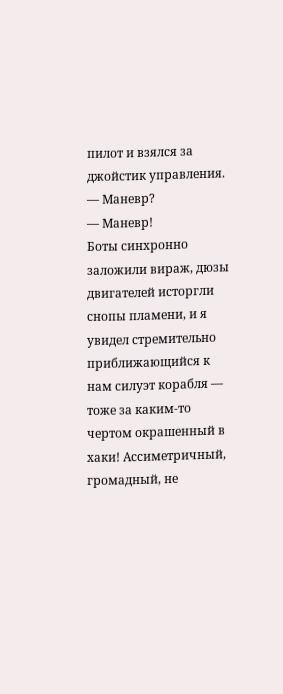пилот и взялся за джойстик управления. — Маневр?
— Маневр!
Боты синхронно заложили вираж, дюзы двигателей исторгли снопы пламени, и я увидел стремительно приближающийся к нам силуэт корабля — тоже за каким-то чертом окрашенный в хаки! Ассиметричный, громадный, не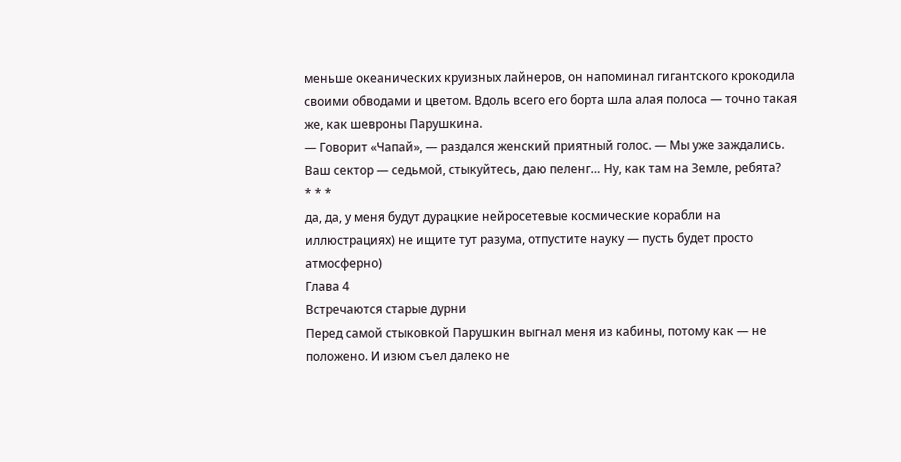меньше океанических круизных лайнеров, он напоминал гигантского крокодила своими обводами и цветом. Вдоль всего его борта шла алая полоса — точно такая же, как шевроны Парушкина.
— Говорит «Чапай», — раздался женский приятный голос. — Мы уже заждались. Ваш сектор — седьмой, стыкуйтесь, даю пеленг… Ну, как там на Земле, ребята?
* * *
да, да, у меня будут дурацкие нейросетевые космические корабли на иллюстрациях) не ищите тут разума, отпустите науку — пусть будет просто атмосферно)
Глава 4
Встречаются старые дурни
Перед самой стыковкой Парушкин выгнал меня из кабины, потому как — не положено. И изюм съел далеко не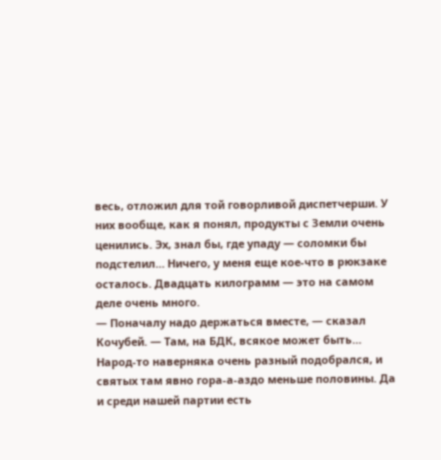весь, отложил для той говорливой диспетчерши. У них вообще, как я понял, продукты с Земли очень ценились. Эх, знал бы, где упаду — соломки бы подстелил… Ничего, у меня еще кое-что в рюкзаке осталось. Двадцать килограмм — это на самом деле очень много.
— Поначалу надо держаться вместе, — сказал Кочубей. — Там, на БДК, всякое может быть… Народ-то наверняка очень разный подобрался, и святых там явно гора-а-аздо меньше половины. Да и среди нашей партии есть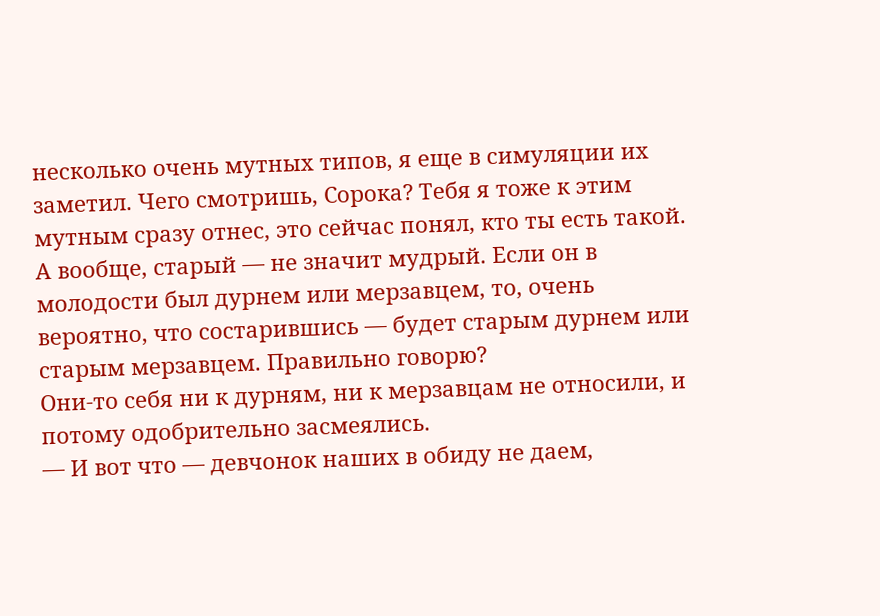несколько очень мутных типов, я еще в симуляции их заметил. Чего смотришь, Сорока? Тебя я тоже к этим мутным сразу отнес, это сейчас понял, кто ты есть такой. А вообще, старый — не значит мудрый. Если он в молодости был дурнем или мерзавцем, то, очень вероятно, что состарившись — будет старым дурнем или старым мерзавцем. Правильно говорю?
Они-то себя ни к дурням, ни к мерзавцам не относили, и потому одобрительно засмеялись.
— И вот что — девчонок наших в обиду не даем,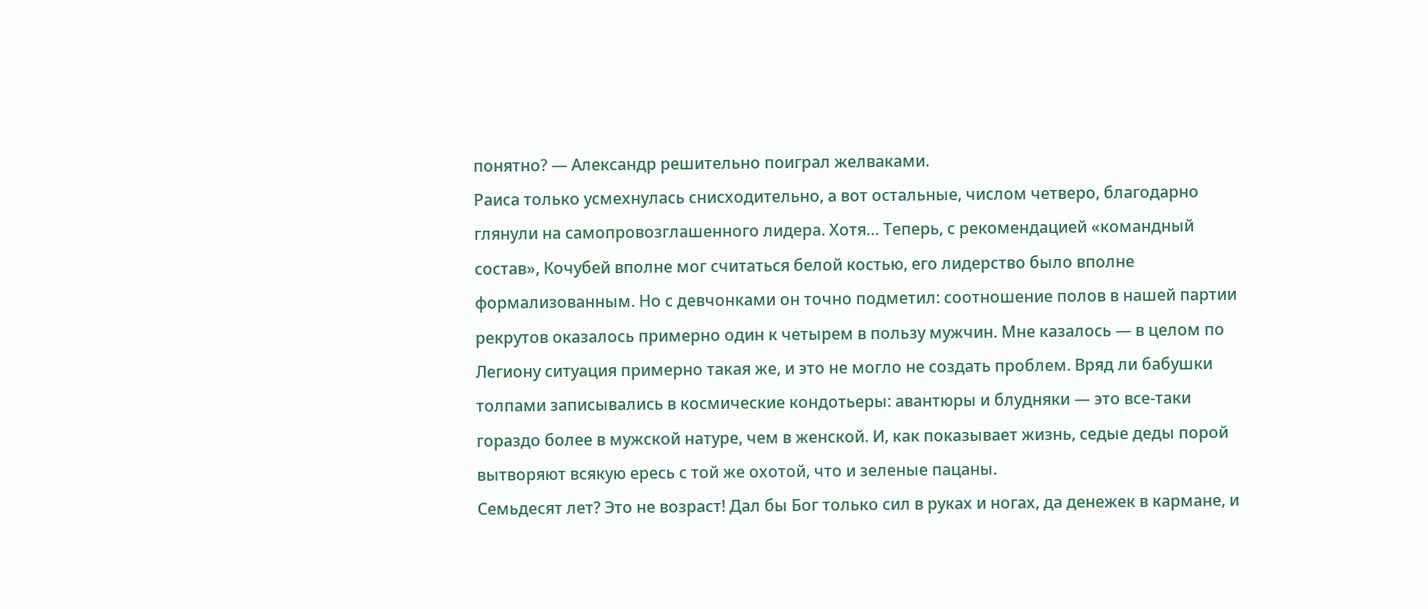понятно? — Александр решительно поиграл желваками.
Раиса только усмехнулась снисходительно, а вот остальные, числом четверо, благодарно глянули на самопровозглашенного лидера. Хотя… Теперь, с рекомендацией «командный состав», Кочубей вполне мог считаться белой костью, его лидерство было вполне формализованным. Но с девчонками он точно подметил: соотношение полов в нашей партии рекрутов оказалось примерно один к четырем в пользу мужчин. Мне казалось — в целом по Легиону ситуация примерно такая же, и это не могло не создать проблем. Вряд ли бабушки толпами записывались в космические кондотьеры: авантюры и блудняки — это все-таки гораздо более в мужской натуре, чем в женской. И, как показывает жизнь, седые деды порой вытворяют всякую ересь с той же охотой, что и зеленые пацаны.
Семьдесят лет? Это не возраст! Дал бы Бог только сил в руках и ногах, да денежек в кармане, и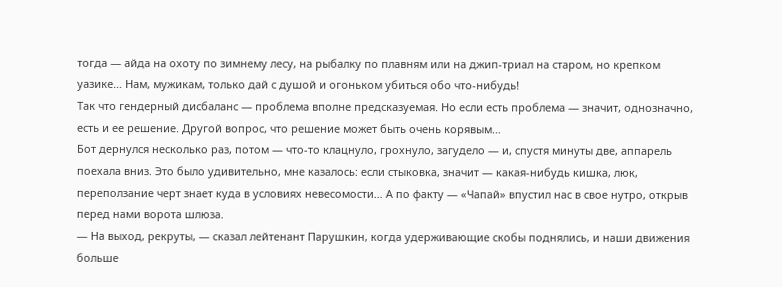тогда — айда на охоту по зимнему лесу, на рыбалку по плавням или на джип-триал на старом, но крепком уазике… Нам, мужикам, только дай с душой и огоньком убиться обо что-нибудь!
Так что гендерный дисбаланс — проблема вполне предсказуемая. Но если есть проблема — значит, однозначно, есть и ее решение. Другой вопрос, что решение может быть очень корявым…
Бот дернулся несколько раз, потом — что-то клацнуло, грохнуло, загудело — и, спустя минуты две, аппарель поехала вниз. Это было удивительно, мне казалось: если стыковка, значит — какая-нибудь кишка, люк, переползание черт знает куда в условиях невесомости… А по факту — «Чапай» впустил нас в свое нутро, открыв перед нами ворота шлюза.
— На выход, рекруты, — сказал лейтенант Парушкин, когда удерживающие скобы поднялись, и наши движения больше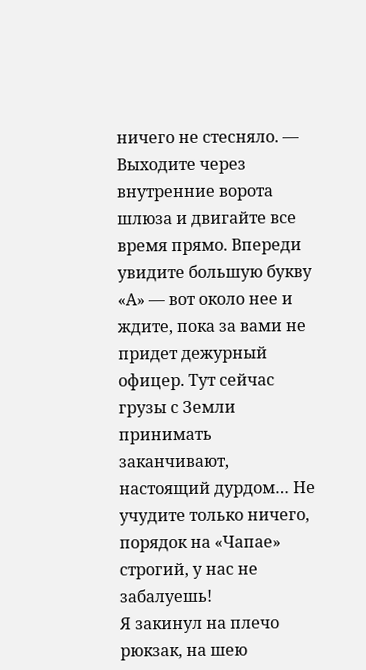ничего не стесняло. — Выходите через внутренние ворота шлюза и двигайте все время прямо. Впереди увидите большую букву «А» — вот около нее и ждите, пока за вами не придет дежурный офицер. Тут сейчас грузы с Земли принимать заканчивают, настоящий дурдом… Не учудите только ничего, порядок на «Чапае» строгий, у нас не забалуешь!
Я закинул на плечо рюкзак, на шею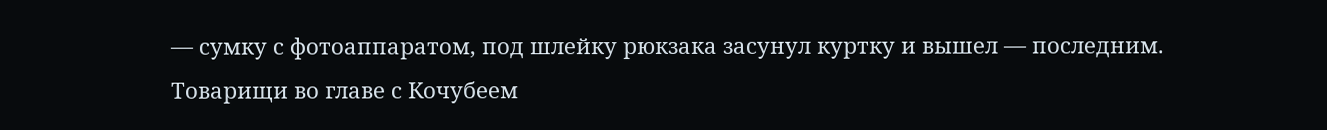— сумку с фотоаппаратом, под шлейку рюкзака засунул куртку и вышел — последним. Товарищи во главе с Кочубеем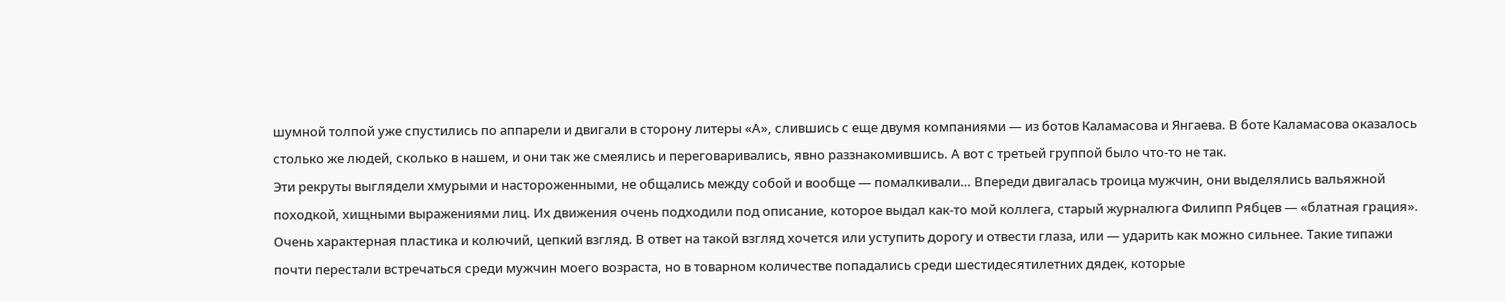шумной толпой уже спустились по аппарели и двигали в сторону литеры «А», слившись с еще двумя компаниями — из ботов Каламасова и Янгаева. В боте Каламасова оказалось столько же людей, сколько в нашем, и они так же смеялись и переговаривались, явно раззнакомившись. А вот с третьей группой было что-то не так.
Эти рекруты выглядели хмурыми и настороженными, не общались между собой и вообще — помалкивали… Впереди двигалась троица мужчин, они выделялись вальяжной походкой, хищными выражениями лиц. Их движения очень подходили под описание, которое выдал как-то мой коллега, старый журналюга Филипп Рябцев — «блатная грация». Очень характерная пластика и колючий, цепкий взгляд. В ответ на такой взгляд хочется или уступить дорогу и отвести глаза, или — ударить как можно сильнее. Такие типажи почти перестали встречаться среди мужчин моего возраста, но в товарном количестве попадались среди шестидесятилетних дядек, которые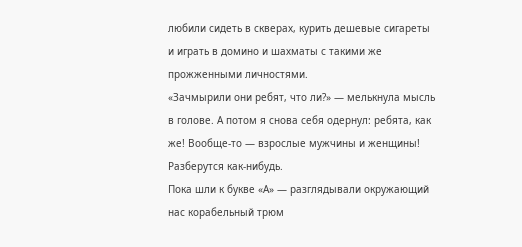любили сидеть в скверах, курить дешевые сигареты и играть в домино и шахматы с такими же прожженными личностями.
«Зачмырили они ребят, что ли?» — мелькнула мысль в голове. А потом я снова себя одернул: ребята, как же! Вообще-то — взрослые мужчины и женщины! Разберутся как-нибудь.
Пока шли к букве «А» — разглядывали окружающий нас корабельный трюм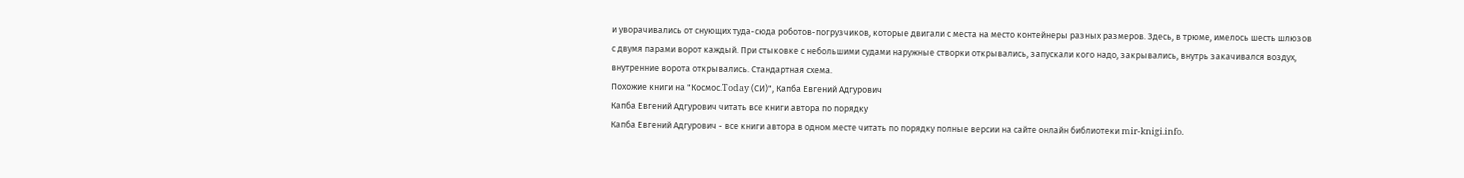и уворачивались от снующих туда-сюда роботов-погрузчиков, которые двигали с места на место контейнеры разных размеров. Здесь, в трюме, имелось шесть шлюзов с двумя парами ворот каждый. При стыковке с небольшими судами наружные створки открывались, запускали кого надо, закрывались, внутрь закачивался воздух, внутренние ворота открывались. Стандартная схема.
Похожие книги на "Космос.Today (СИ)", Капба Евгений Адгурович
Капба Евгений Адгурович читать все книги автора по порядку
Капба Евгений Адгурович - все книги автора в одном месте читать по порядку полные версии на сайте онлайн библиотеки mir-knigi.info.